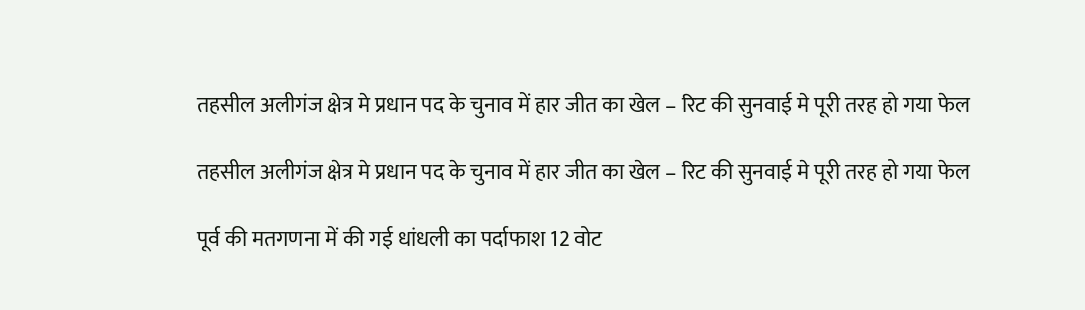तहसील अलीगंज क्षेत्र मे प्रधान पद के चुनाव में हार जीत का खेल – रिट की सुनवाई मे पूरी तरह हो गया फेल

तहसील अलीगंज क्षेत्र मे प्रधान पद के चुनाव में हार जीत का खेल – रिट की सुनवाई मे पूरी तरह हो गया फेल

पूर्व की मतगणना में की गई धांधली का पर्दाफाश 12 वोट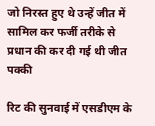जो निरस्त हुए थे उन्हें जीत में सामिल कर फर्जी तरीके से प्रधान की कर दी गई थी जीत पक्की

रिट की सुनवाई में एसडीएम के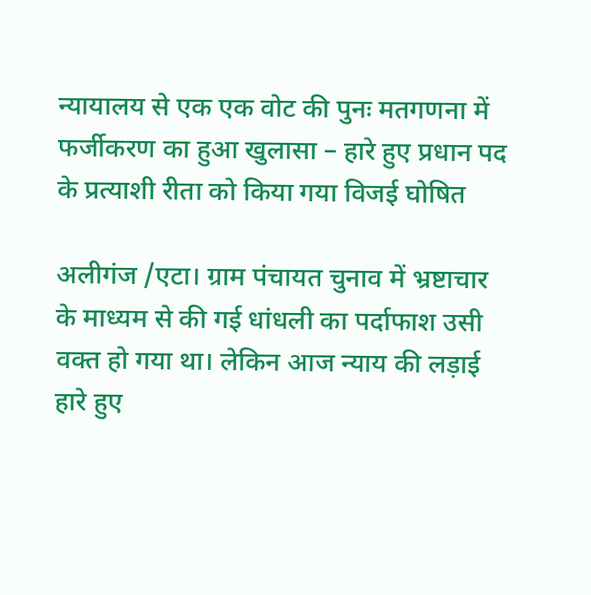न्यायालय से एक एक वोट की पुनः मतगणना में फर्जीकरण का हुआ खुलासा – हारे हुए प्रधान पद के प्रत्याशी रीता को किया गया विजई घोषित

अलीगंज /एटा। ग्राम पंचायत चुनाव में भ्रष्टाचार के माध्यम से की गई धांधली का पर्दाफाश उसी वक्त हो गया था। लेकिन आज न्याय की लड़ाई हारे हुए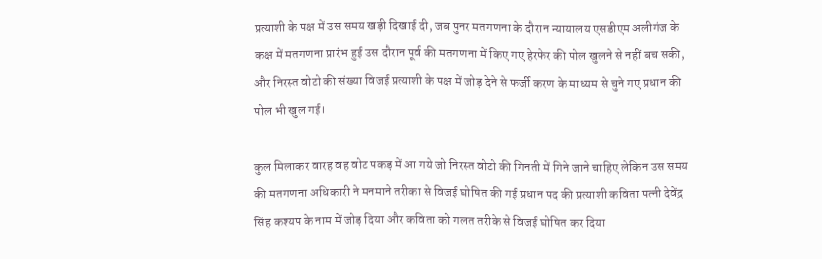प्रत्याशी के पक्ष में उस समय खड़ी दिखाई दी, जब पुनर मतगणना के दौरान न्यायालय एसडीएम अलीगंज के कक्ष में मतगणना प्रारंभ हुई उस दौरान पूर्व की मतगणना में किए गए हेरफेर की पोल खुलने से नहीं बच सकी, और निरस्त वोटो की संख्या विजई प्रत्याशी के पक्ष में जोड़ देने से फर्जी करण के माध्यम से चुने गए प्रधान की पोल भी खुल गई।

कुल मिलाकर वारह वह वोट पकड़ में आ गये जो निरस्त वोटो की गिनती में गिने जाने चाहिए लेकिन उस समय की मतगणना अधिकारी ने मनमाने तरीका से विजई घोषित की गई प्रधान पद की प्रत्याशी कविता पत्नी देवेंद्र सिंह कश्यप के नाम में जोड़ दिया और कविता को गलत तरीके से विजई घोषित कर दिया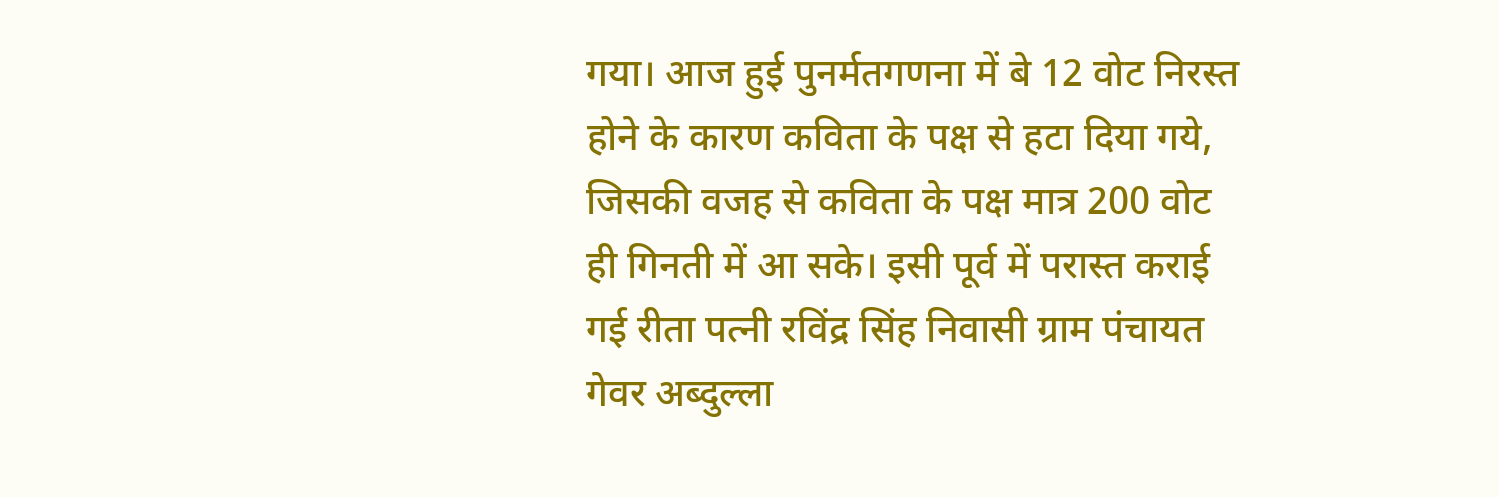गया। आज हुई पुनर्मतगणना में बे 12 वोट निरस्त होने के कारण कविता के पक्ष से हटा दिया गये, जिसकी वजह से कविता के पक्ष मात्र 200 वोट ही गिनती में आ सके। इसी पूर्व में परास्त कराई गई रीता पत्नी रविंद्र सिंह निवासी ग्राम पंचायत गेवर अब्दुल्ला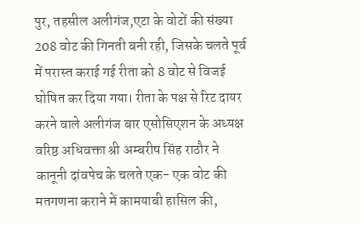पुर, तहसील अलीगंज,एटा के वोटों की संख्या 208 वोट की गिनती बनी रही, जिसके चलते पूर्व में परास्त कराई गई रीता को 8 वोट से विजई घोषित कर दिया गया। रीता के पक्ष से रिट दायर करने वाले अलीगंज बार एसोसिएशन के अध्यक्ष वरिष्ठ अधिवक्ता श्री अम्बरीष सिंह राठौर ने कानूनी दांवपेच के चलते एक- एक वोट की मतगणना कराने में कामयाबी हासिल की,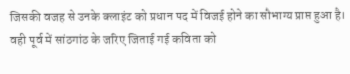जिसकी वजह से उनके क्लाइंट को प्रधान पद में विजई होने का सौभाग्य प्राप्त हुआ है। वही पूर्व में सांठगांठ के जरिए जिताई गई कविता को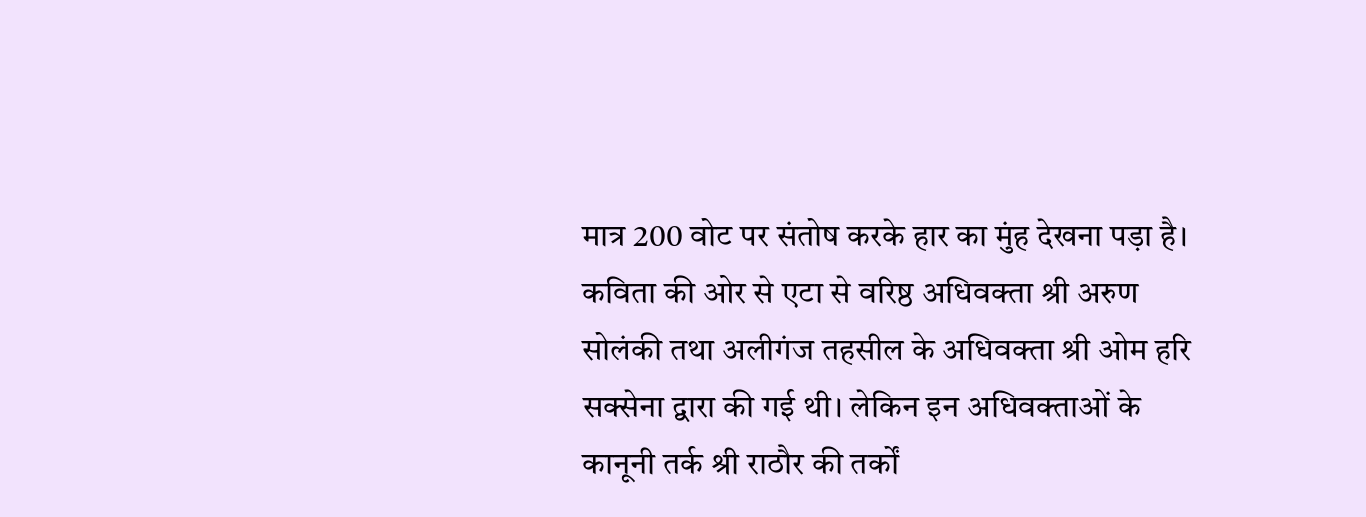मात्र 200 वोट पर संतोष करके हार का मुंह देखना पड़ा है। कविता की ओर से एटा से वरिष्ठ अधिवक्ता श्री अरुण सोलंकी तथा अलीगंज तहसील के अधिवक्ता श्री ओम हरि सक्सेना द्वारा की गई थी। लेकिन इन अधिवक्ताओं के कानूनी तर्क श्री राठौर की तर्कों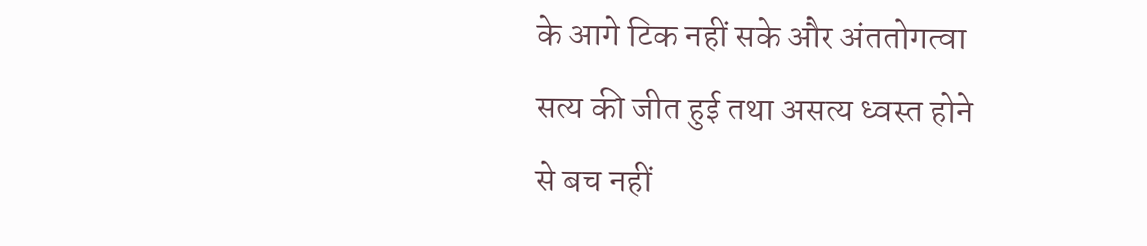के आगे टिक नहीं सके और अंततोगत्वा सत्य की जीत हुई तथा असत्य ध्वस्त होने से बच नहीं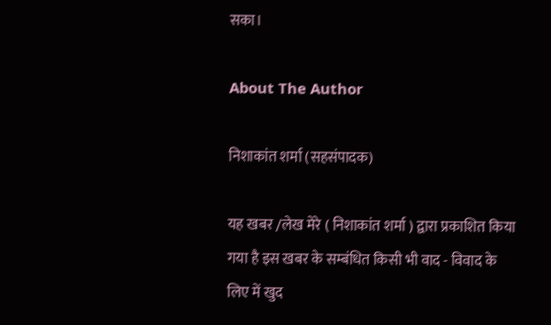सका।

About The Author

निशाकांत शर्मा (सहसंपादक)

यह खबर /लेख मेरे ( निशाकांत शर्मा ) द्वारा प्रकाशित किया गया है इस खबर के सम्बंधित किसी भी वाद - विवाद के लिए में खुद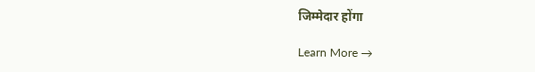जिम्मेदार होंगा

Learn More →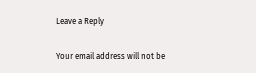Leave a Reply

Your email address will not be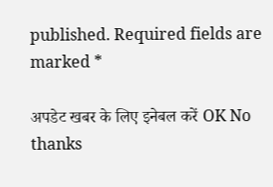published. Required fields are marked *

अपडेट खबर के लिए इनेबल करें OK No thanks